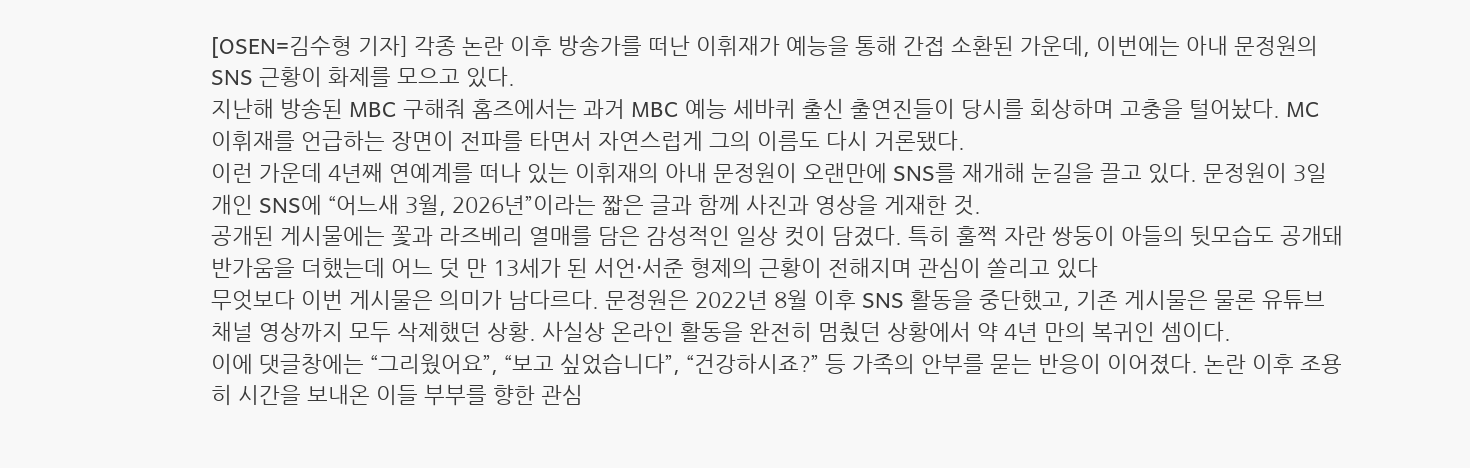[OSEN=김수형 기자] 각종 논란 이후 방송가를 떠난 이휘재가 예능을 통해 간접 소환된 가운데, 이번에는 아내 문정원의 SNS 근황이 화제를 모으고 있다.
지난해 방송된 MBC 구해줘 홈즈에서는 과거 MBC 예능 세바퀴 출신 출연진들이 당시를 회상하며 고충을 털어놨다. MC 이휘재를 언급하는 장면이 전파를 타면서 자연스럽게 그의 이름도 다시 거론됐다.
이런 가운데 4년째 연예계를 떠나 있는 이휘재의 아내 문정원이 오랜만에 SNS를 재개해 눈길을 끌고 있다. 문정원이 3일 개인 SNS에 “어느새 3월, 2026년”이라는 짧은 글과 함께 사진과 영상을 게재한 것.
공개된 게시물에는 꽃과 라즈베리 열매를 담은 감성적인 일상 컷이 담겼다. 특히 훌쩍 자란 쌍둥이 아들의 뒷모습도 공개돼 반가움을 더했는데 어느 덧 만 13세가 된 서언·서준 형제의 근황이 전해지며 관심이 쏠리고 있다
무엇보다 이번 게시물은 의미가 남다르다. 문정원은 2022년 8월 이후 SNS 활동을 중단했고, 기존 게시물은 물론 유튜브 채널 영상까지 모두 삭제했던 상황. 사실상 온라인 활동을 완전히 멈췄던 상황에서 약 4년 만의 복귀인 셈이다.
이에 댓글창에는 “그리웠어요”, “보고 싶었습니다”, “건강하시죠?” 등 가족의 안부를 묻는 반응이 이어졌다. 논란 이후 조용히 시간을 보내온 이들 부부를 향한 관심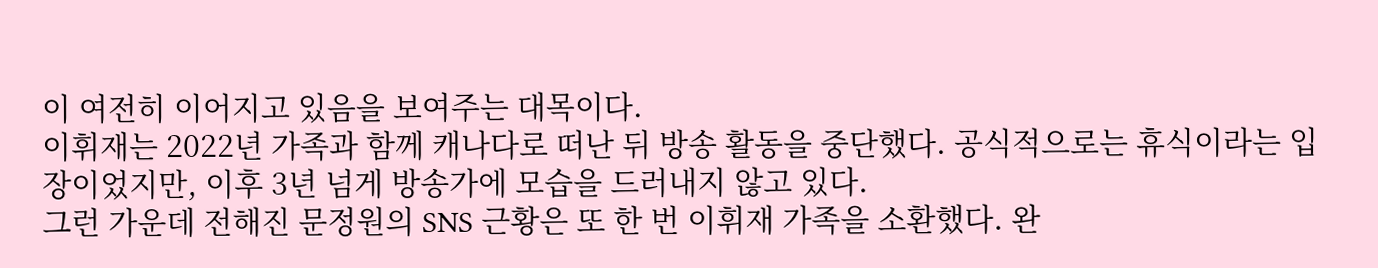이 여전히 이어지고 있음을 보여주는 대목이다.
이휘재는 2022년 가족과 함께 캐나다로 떠난 뒤 방송 활동을 중단했다. 공식적으로는 휴식이라는 입장이었지만, 이후 3년 넘게 방송가에 모습을 드러내지 않고 있다.
그런 가운데 전해진 문정원의 SNS 근황은 또 한 번 이휘재 가족을 소환했다. 완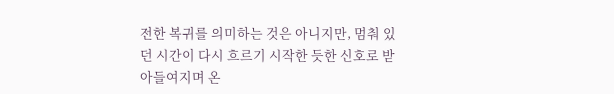전한 복귀를 의미하는 것은 아니지만, 멈춰 있던 시간이 다시 흐르기 시작한 듯한 신호로 받아들여지며 온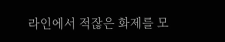라인에서 적잖은 화제를 모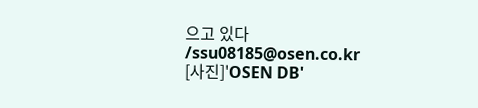으고 있다
/ssu08185@osen.co.kr
[사진]'OSEN DB'